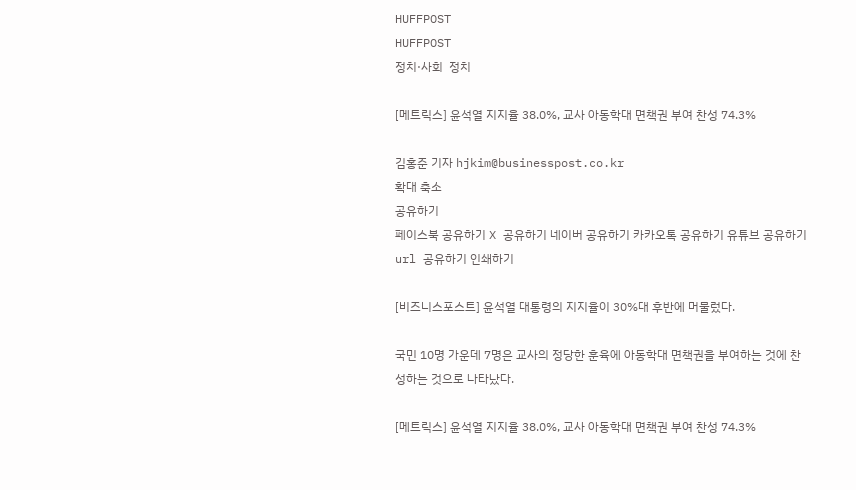HUFFPOST
HUFFPOST
정치·사회  정치

[메트릭스] 윤석열 지지율 38.0%, 교사 아동학대 면책권 부여 찬성 74.3%

김홍준 기자 hjkim@businesspost.co.kr
확대 축소
공유하기
페이스북 공유하기 X 공유하기 네이버 공유하기 카카오톡 공유하기 유튜브 공유하기 url 공유하기 인쇄하기

[비즈니스포스트] 윤석열 대통령의 지지율이 30%대 후반에 머물렀다.

국민 10명 가운데 7명은 교사의 정당한 훈육에 아동학대 면책권을 부여하는 것에 찬성하는 것으로 나타났다.

[메트릭스] 윤석열 지지율 38.0%, 교사 아동학대 면책권 부여 찬성 74.3%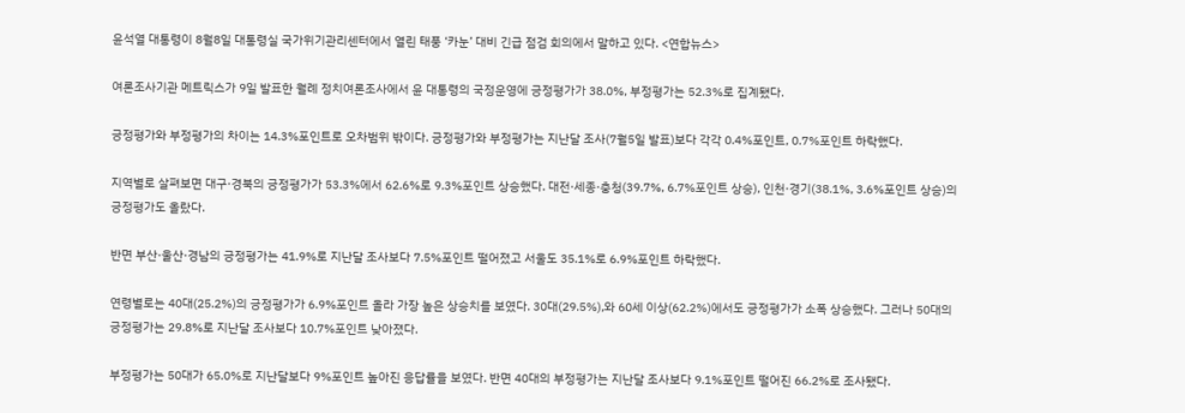윤석열 대통령이 8월8일 대통령실 국가위기관리센터에서 열린 태풍 ‘카눈’ 대비 긴급 점검 회의에서 말하고 있다. <연합뉴스>

여론조사기관 메트릭스가 9일 발표한 월례 정치여론조사에서 윤 대통령의 국정운영에 긍정평가가 38.0%, 부정평가는 52.3%로 집계됐다.

긍정평가와 부정평가의 차이는 14.3%포인트로 오차범위 밖이다. 긍정평가와 부정평가는 지난달 조사(7월5일 발표)보다 각각 0.4%포인트, 0.7%포인트 하락했다.

지역별로 살펴보면 대구·경북의 긍정평가가 53.3%에서 62.6%로 9.3%포인트 상승했다. 대전·세종·충청(39.7%, 6.7%포인트 상승), 인천·경기(38.1%, 3.6%포인트 상승)의 긍정평가도 올랐다.

반면 부산·울산·경남의 긍정평가는 41.9%로 지난달 조사보다 7.5%포인트 떨어졌고 서울도 35.1%로 6.9%포인트 하락했다.

연령별로는 40대(25.2%)의 긍정평가가 6.9%포인트 올라 가장 높은 상승치를 보였다. 30대(29.5%),와 60세 이상(62.2%)에서도 긍정평가가 소폭 상승했다. 그러나 50대의 긍정평가는 29.8%로 지난달 조사보다 10.7%포인트 낮아졌다.

부정평가는 50대가 65.0%로 지난달보다 9%포인트 높아진 응답률을 보였다. 반면 40대의 부정평가는 지난달 조사보다 9.1%포인트 떨어진 66.2%로 조사됐다.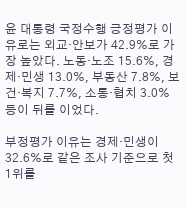윤 대통령 국정수행 긍정평가 이유로는 외교·안보가 42.9%로 가장 높았다. 노동·노조 15.6%, 경제·민생 13.0%, 부동산 7.8%, 보건·복지 7.7%, 소통·협치 3.0% 등이 뒤를 이었다.

부정평가 이유는 경제·민생이 32.6%로 같은 조사 기준으로 첫 1위를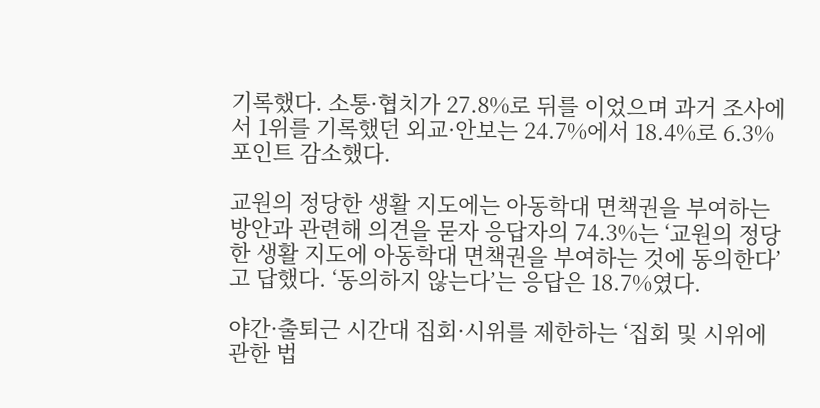기록했다. 소통·협치가 27.8%로 뒤를 이었으며 과거 조사에서 1위를 기록했던 외교·안보는 24.7%에서 18.4%로 6.3%포인트 감소했다.

교원의 정당한 생활 지도에는 아동학대 면책권을 부여하는 방안과 관련해 의견을 묻자 응답자의 74.3%는 ‘교원의 정당한 생활 지도에 아동학대 면책권을 부여하는 것에 동의한다’고 답했다. ‘동의하지 않는다’는 응답은 18.7%였다.

야간·출퇴근 시간대 집회·시위를 제한하는 ‘집회 및 시위에 관한 법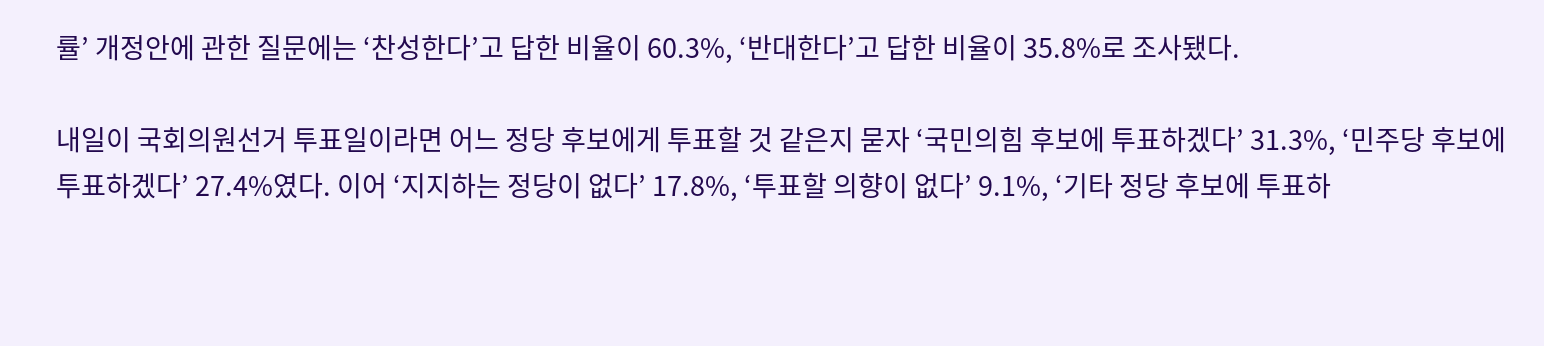률’ 개정안에 관한 질문에는 ‘찬성한다’고 답한 비율이 60.3%, ‘반대한다’고 답한 비율이 35.8%로 조사됐다.

내일이 국회의원선거 투표일이라면 어느 정당 후보에게 투표할 것 같은지 묻자 ‘국민의힘 후보에 투표하겠다’ 31.3%, ‘민주당 후보에 투표하겠다’ 27.4%였다. 이어 ‘지지하는 정당이 없다’ 17.8%, ‘투표할 의향이 없다’ 9.1%, ‘기타 정당 후보에 투표하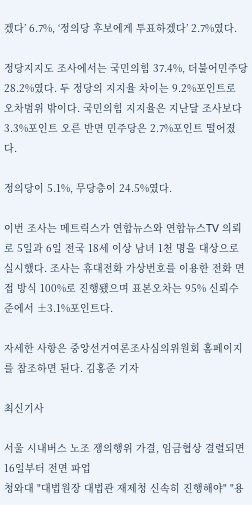겠다’ 6.7%, ‘정의당 후보에게 투표하겠다’ 2.7%였다.

정당지지도 조사에서는 국민의힘 37.4%, 더불어민주당 28.2%였다. 두 정당의 지지율 차이는 9.2%포인트로 오차범위 밖이다. 국민의힘 지지율은 지난달 조사보다 3.3%포인트 오른 반면 민주당은 2.7%포인트 떨어졌다.

정의당이 5.1%, 무당층이 24.5%였다.

이번 조사는 메트릭스가 연합뉴스와 연합뉴스TV 의뢰로 5일과 6일 전국 18세 이상 남녀 1천 명을 대상으로 실시했다. 조사는 휴대전화 가상번호를 이용한 전화 면접 방식 100%로 진행됐으며 표본오차는 95% 신뢰수준에서 ±3.1%포인트다.

자세한 사항은 중앙선거여론조사심의위원회 홈페이지를 참조하면 된다. 김홍준 기자

최신기사

서울 시내버스 노조 쟁의행위 가결, 임금협상 결렬되면 16일부터 전면 파업
청와대 "대법원장 대법관 재제청 신속히 진행해야" "용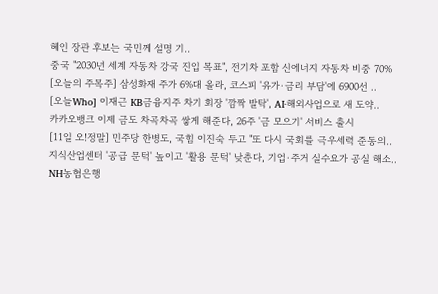혜인 장관 후보는 국민께 설명 기..
중국 "2030년 세계 자동차 강국 진입 목표", 전기차 포함 신에너지 자동차 비중 70%
[오늘의 주목주] 삼성화재 주가 6%대 올라, 코스피 '유가·금리 부담'에 6900선 ..
[오늘Who] 이재근 KB금융지주 차기 회장 '깜짝 발탁', AI·해외사업으로 새 도약..
카카오뱅크 이제 금도 차곡차곡 쌓게 해준다, 26주 '금 모으기' 서비스 출시
[11일 오!정말] 민주당 한병도, 국힘 이진숙 두고 "또 다시 국회를 극우세력 준동의..
지식산업센터 '공급 문턱' 높이고 '활용 문턱' 낮춘다, 기업·주거 실수요가 공실 해소..
NH농협은행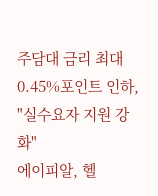주담대 금리 최대 0.45%포인트 인하, "실수요자 지원 강화"
에이피알, 헬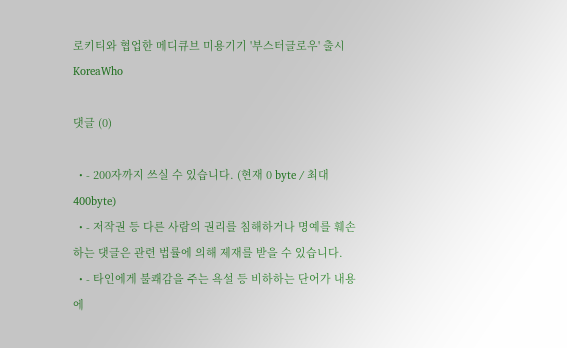로키티와 협업한 메디큐브 미용기기 '부스터글로우' 출시
KoreaWho

댓글 (0)

  • - 200자까지 쓰실 수 있습니다. (현재 0 byte / 최대 400byte)
  • - 저작권 등 다른 사람의 권리를 침해하거나 명예를 훼손하는 댓글은 관련 법률에 의해 제재를 받을 수 있습니다.
  • - 타인에게 불쾌감을 주는 욕설 등 비하하는 단어가 내용에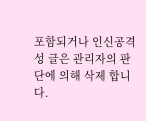포함되거나 인신공격성 글은 관리자의 판단에 의해 삭제 합니다.